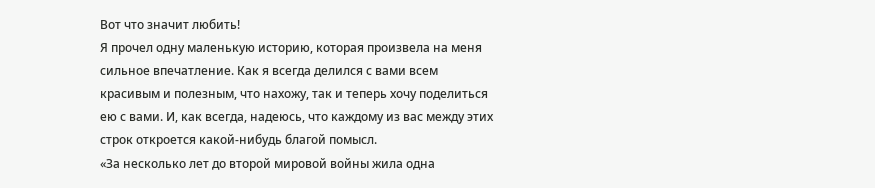Вот что значит любить!
Я прочел одну маленькую историю, которая произвела на меня сильное впечатление. Как я всегда делился с вами всем красивым и полезным, что нахожу, так и теперь хочу поделиться ею с вами. И, как всегда, надеюсь, что каждому из вас между этих строк откроется какой-нибудь благой помысл.
«За несколько лет до второй мировой войны жила одна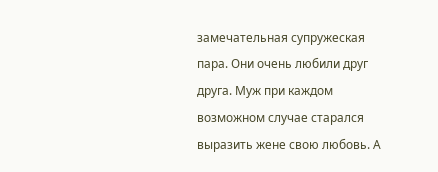замечательная супружеская пара. Они очень любили друг друга. Муж при каждом возможном случае старался выразить жене свою любовь. А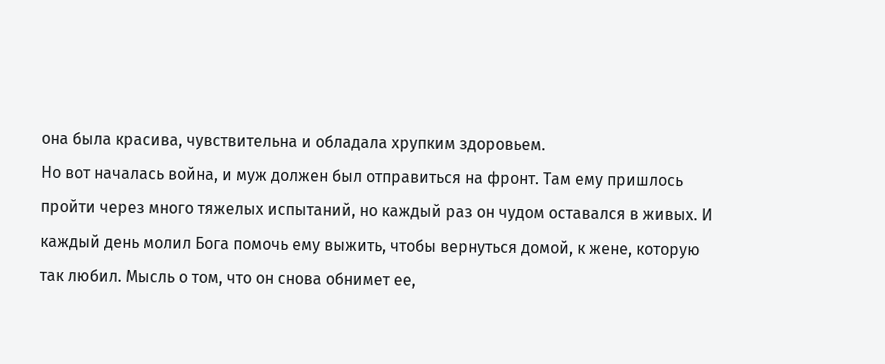она была красива, чувствительна и обладала хрупким здоровьем.
Но вот началась война, и муж должен был отправиться на фронт. Там ему пришлось пройти через много тяжелых испытаний, но каждый раз он чудом оставался в живых. И каждый день молил Бога помочь ему выжить, чтобы вернуться домой, к жене, которую так любил. Мысль о том, что он снова обнимет ее,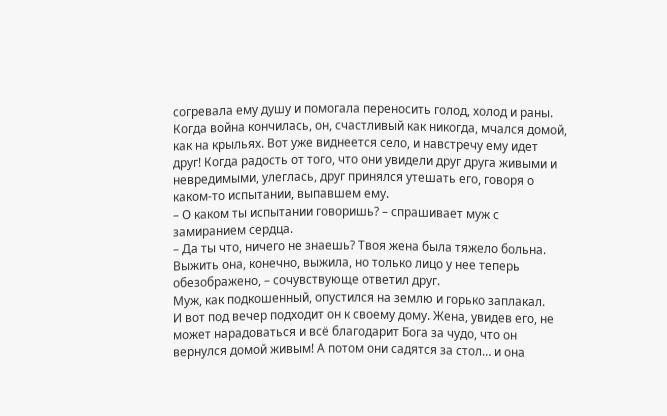согревала ему душу и помогала переносить голод, холод и раны.
Когда война кончилась, он, счастливый как никогда, мчался домой, как на крыльях. Вот уже виднеется село, и навстречу ему идет друг! Когда радость от того, что они увидели друг друга живыми и невредимыми, улеглась, друг принялся утешать его, говоря о каком-то испытании, выпавшем ему.
– О каком ты испытании говоришь? – спрашивает муж с замиранием сердца.
– Да ты что, ничего не знаешь? Твоя жена была тяжело больна. Выжить она, конечно, выжила, но только лицо у нее теперь обезображено, – сочувствующе ответил друг.
Муж, как подкошенный, опустился на землю и горько заплакал.
И вот под вечер подходит он к своему дому. Жена, увидев его, не может нарадоваться и всё благодарит Бога за чудо, что он вернулся домой живым! А потом они садятся за стол… и она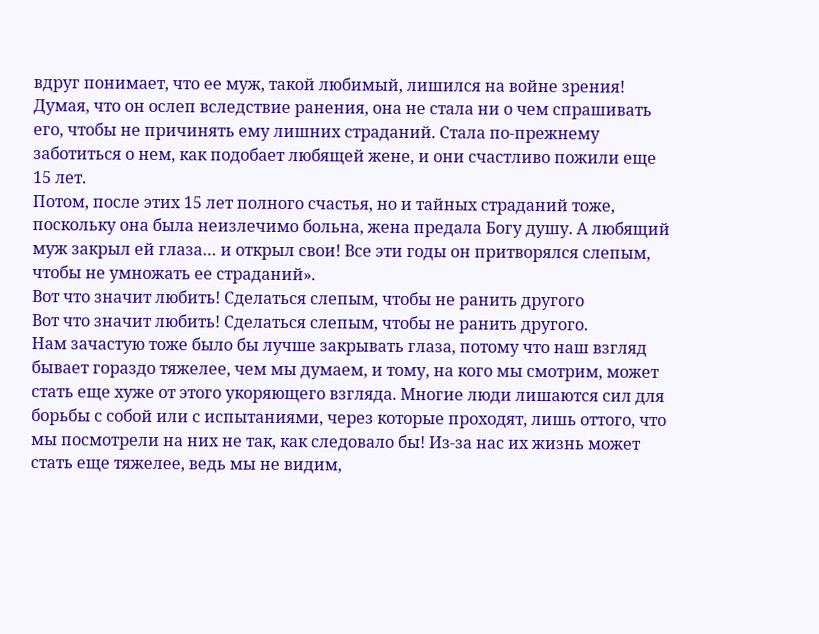вдруг понимает, что ее муж, такой любимый, лишился на войне зрения! Думая, что он ослеп вследствие ранения, она не стала ни о чем спрашивать его, чтобы не причинять ему лишних страданий. Стала по-прежнему заботиться о нем, как подобает любящей жене, и они счастливо пожили еще 15 лет.
Потом, после этих 15 лет полного счастья, но и тайных страданий тоже, поскольку она была неизлечимо больна, жена предала Богу душу. А любящий муж закрыл ей глаза… и открыл свои! Все эти годы он притворялся слепым, чтобы не умножать ее страданий».
Вот что значит любить! Сделаться слепым, чтобы не ранить другого
Вот что значит любить! Сделаться слепым, чтобы не ранить другого.
Нам зачастую тоже было бы лучше закрывать глаза, потому что наш взгляд бывает гораздо тяжелее, чем мы думаем, и тому, на кого мы смотрим, может стать еще хуже от этого укоряющего взгляда. Многие люди лишаются сил для борьбы с собой или с испытаниями, через которые проходят, лишь оттого, что мы посмотрели на них не так, как следовало бы! Из-за нас их жизнь может стать еще тяжелее, ведь мы не видим,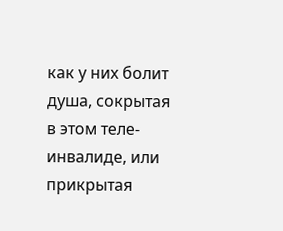как у них болит душа, сокрытая в этом теле-инвалиде, или прикрытая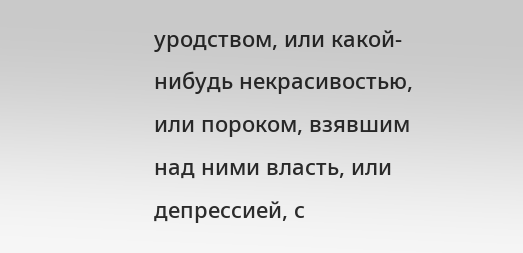уродством, или какой-нибудь некрасивостью, или пороком, взявшим над ними власть, или депрессией, с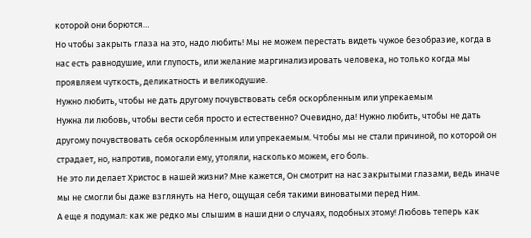которой они борются…
Но чтобы закрыть глаза на это, надо любить! Мы не можем перестать видеть чужое безобразие, когда в нас есть равнодушие, или глупость, или желание маргинализировать человека, но только когда мы проявляем чуткость, деликатность и великодушие.
Нужно любить, чтобы не дать другому почувствовать себя оскорбленным или упрекаемым
Нужна ли любовь, чтобы вести себя просто и естественно? Очевидно, да! Нужно любить, чтобы не дать другому почувствовать себя оскорбленным или упрекаемым. Чтобы мы не стали причиной, по которой он страдает, но, напротив, помогали ему, утоляли, насколько можем, его боль.
Не это ли делает Христос в нашей жизни? Мне кажется, Он смотрит на нас закрытыми глазами, ведь иначе мы не смогли бы даже взглянуть на Него, ощущая себя такими виноватыми перед Ним.
А еще я подумал: как же редко мы слышим в наши дни о случаях, подобных этому! Любовь теперь как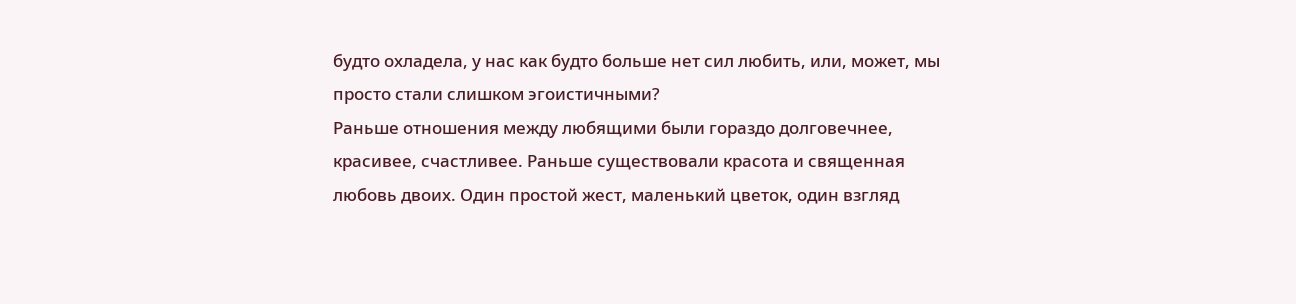будто охладела, у нас как будто больше нет сил любить, или, может, мы просто стали слишком эгоистичными?
Раньше отношения между любящими были гораздо долговечнее, красивее, счастливее. Раньше существовали красота и священная любовь двоих. Один простой жест, маленький цветок, один взгляд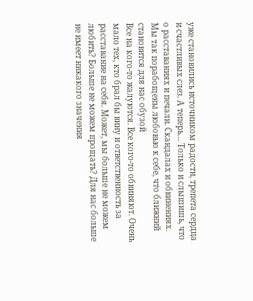уже становились источником радости, трепета сердца и счастливых слез. А теперь… Только и слышишь, что о расставаниях и печали. Скандалах и обвинениях.
Мы так порабощены любовью к себе, что ближний становится для нас обузой
Все на кого-то жалуются. Все кого-то обвиняют. Очень мало тех, кто брал бы вину и ответственность за расставание на себя. Может, мы больше не можем любить? Больше не можем прощать? Для нас больше не имеет никакого значения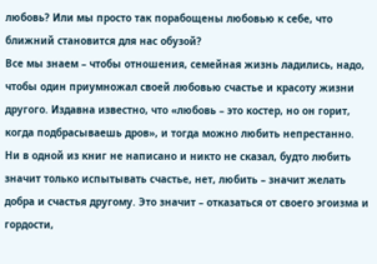любовь? Или мы просто так порабощены любовью к себе, что ближний становится для нас обузой?
Все мы знаем – чтобы отношения, семейная жизнь ладились, надо, чтобы один приумножал своей любовью счастье и красоту жизни другого. Издавна известно, что «любовь – это костер, но он горит, когда подбрасываешь дров», и тогда можно любить непрестанно.
Ни в одной из книг не написано и никто не сказал, будто любить значит только испытывать счастье, нет, любить – значит желать добра и счастья другому. Это значит – отказаться от своего эгоизма и гордости,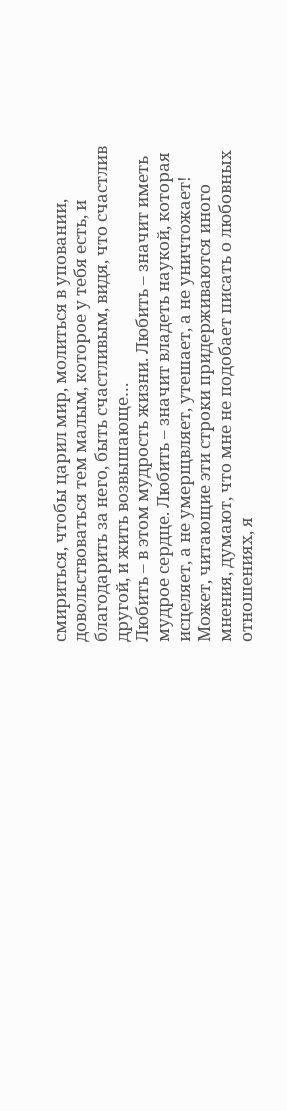смириться, чтобы царил мир, молиться в уповании, довольствоваться тем малым, которое у тебя есть, и благодарить за него, быть счастливым, видя, что счастлив другой, и жить возвышающе…
Любить – в этом мудрость жизни. Любить – значит иметь мудрое сердце. Любить – значит владеть наукой, которая исцеляет, а не умерщвляет, утешает, а не уничтожает!
Может, читающие эти строки придерживаются иного мнения, думают, что мне не подобает писать о любовных отношениях, я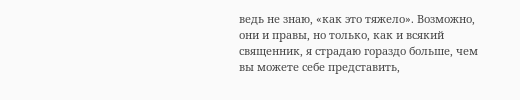ведь не знаю, «как это тяжело». Возможно, они и правы, но только, как и всякий священник, я страдаю гораздо больше, чем вы можете себе представить,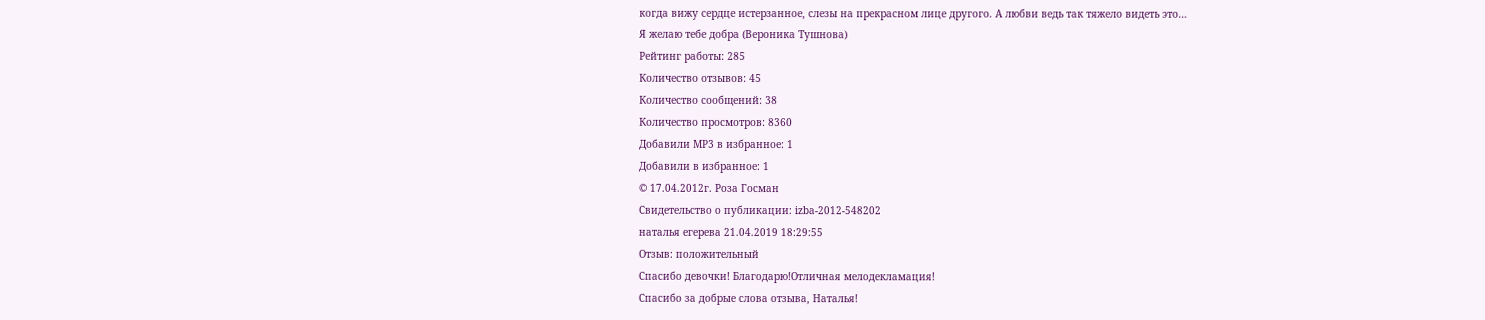когда вижу сердце истерзанное, слезы на прекрасном лице другого. А любви ведь так тяжело видеть это…
Я желаю тебе добра (Вероника Тушнова)
Рейтинг работы: 285
Количество отзывов: 45
Количество сообщений: 38
Количество просмотров: 8360
Добавили MP3 в избранное: 1
Добавили в избранное: 1
© 17.04.2012г. Роза Госман
Свидетельство о публикации: izba-2012-548202
наталья егерева 21.04.2019 18:29:55
Отзыв: положительный
Спасибо девочки! Благодарю!Отличная мелодекламация!
Спасибо за добрые слова отзыва, Наталья!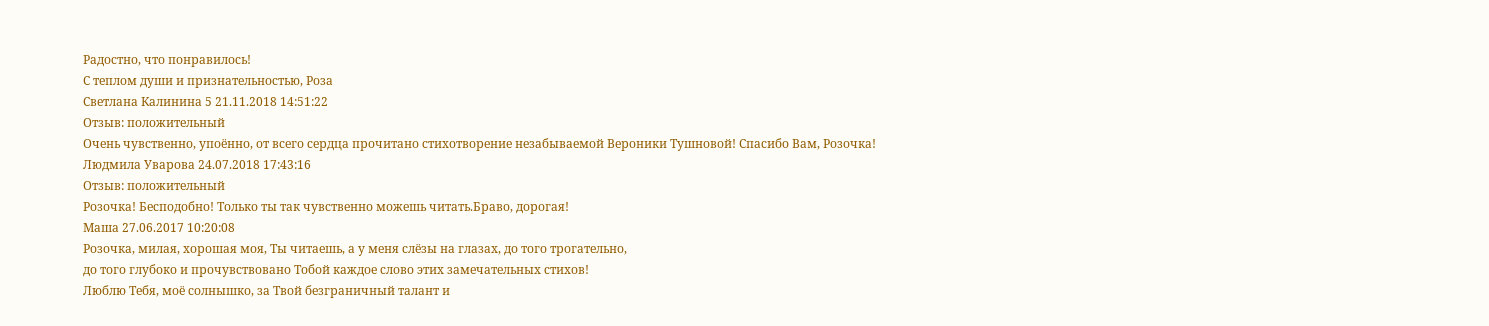Радостно, что понравилось!
С теплом души и признательностью, Роза
Светлана Калинина 5 21.11.2018 14:51:22
Отзыв: положительный
Очень чувственно, упоённо, от всего сердца прочитано стихотворение незабываемой Вероники Тушновой! Спасибо Вам, Розочка!
Людмила Уварова 24.07.2018 17:43:16
Отзыв: положительный
Розочка! Бесподобно! Только ты так чувственно можешь читать.Браво, дорогая!
Маша 27.06.2017 10:20:08
Розочка, милая, хорошая моя, Ты читаешь, а у меня слёзы на глазах, до того трогательно,
до того глубоко и прочувствовано Тобой каждое слово этих замечательных стихов!
Люблю Тебя, моё солнышко, за Твой безграничный талант и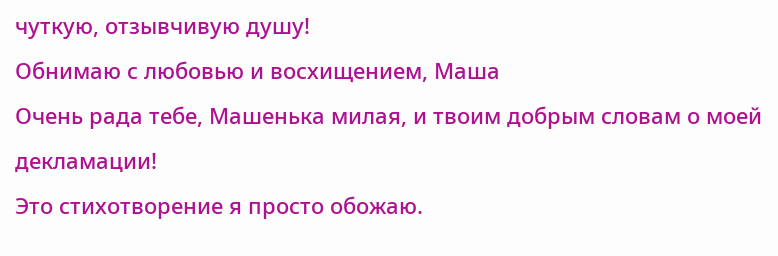чуткую, отзывчивую душу!
Обнимаю с любовью и восхищением, Маша
Очень рада тебе, Машенька милая, и твоим добрым словам о моей декламации!
Это стихотворение я просто обожаю.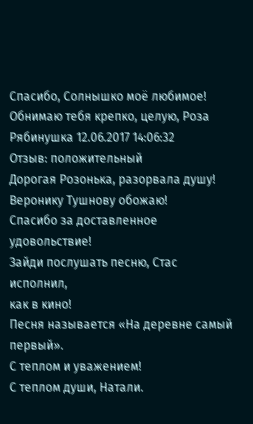Спасибо, Солнышко моё любимое!
Обнимаю тебя крепко, целую, Роза
Рябинушка 12.06.2017 14:06:32
Отзыв: положительный
Дорогая Розонька, разорвала душу!
Веронику Тушнову обожаю!
Спасибо за доставленное удовольствие!
Зайди послушать песню, Стас исполнил,
как в кино!
Песня называется «На деревне самый первый».
С теплом и уважением!
С теплом души, Натали.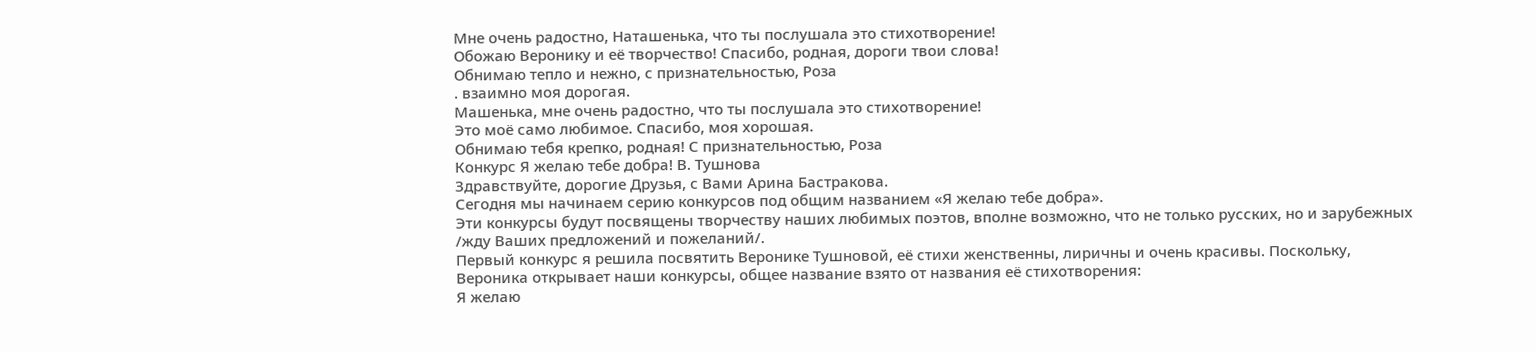Мне очень радостно, Наташенька, что ты послушала это стихотворение!
Обожаю Веронику и её творчество! Спасибо, родная, дороги твои слова!
Обнимаю тепло и нежно, с признательностью, Роза
. взаимно моя дорогая.
Машенька, мне очень радостно, что ты послушала это стихотворение!
Это моё само любимое. Спасибо, моя хорошая.
Обнимаю тебя крепко, родная! С признательностью, Роза
Конкурс Я желаю тебе добра! В. Тушнова
Здравствуйте, дорогие Друзья, с Вами Арина Бастракова.
Сегодня мы начинаем серию конкурсов под общим названием «Я желаю тебе добра».
Эти конкурсы будут посвящены творчеству наших любимых поэтов, вполне возможно, что не только русских, но и зарубежных /жду Ваших предложений и пожеланий/.
Первый конкурс я решила посвятить Веронике Тушновой, её стихи женственны, лиричны и очень красивы. Поскольку, Вероника открывает наши конкурсы, общее название взято от названия её стихотворения:
Я желаю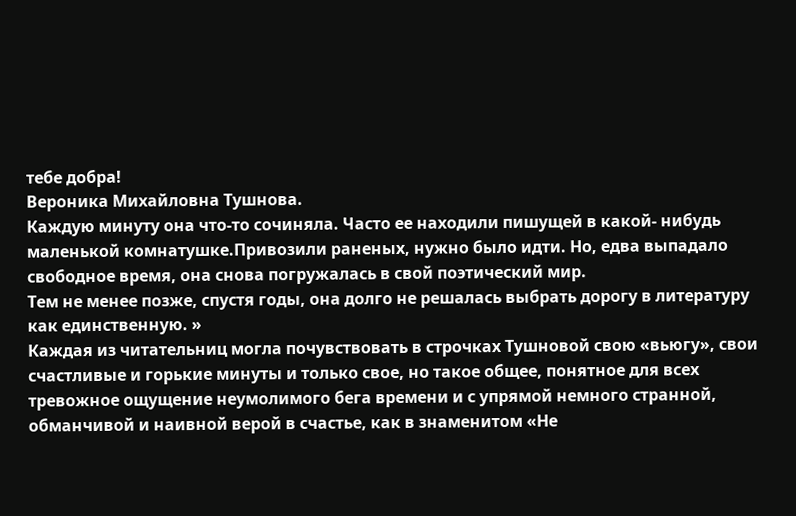тебе добра!
Вероника Михайловна Тушнова.
Каждую минуту она что-то сочиняла. Часто ее находили пишущей в какой- нибудь маленькой комнатушке.Привозили раненых, нужно было идти. Но, едва выпадало свободное время, она снова погружалась в свой поэтический мир.
Тем не менее позже, спустя годы, она долго не решалась выбрать дорогу в литературу как единственную. »
Каждая из читательниц могла почувствовать в строчках Тушновой свою «вьюгу», свои счастливые и горькие минуты и только свое, но такое общее, понятное для всех тревожное ощущение неумолимого бега времени и с упрямой немного странной, обманчивой и наивной верой в счастье, как в знаменитом «Не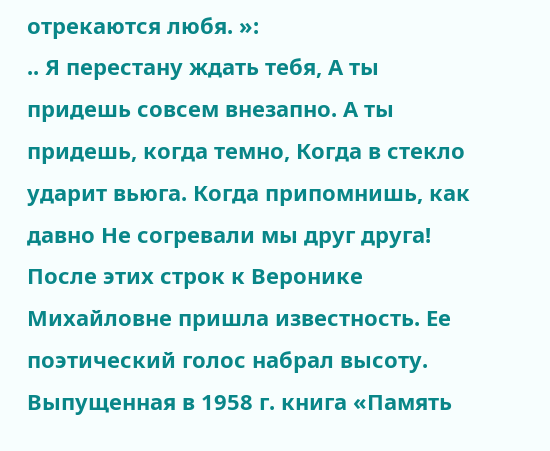отрекаются любя. »:
.. Я перестану ждать тебя, А ты придешь совсем внезапно. А ты придешь, когда темно, Когда в стекло ударит вьюга. Когда припомнишь, как давно Не согревали мы друг друга!
После этих строк к Веронике Михайловне пришла известность. Ее поэтический голос набрал высоту. Выпущенная в 1958 г. книга «Память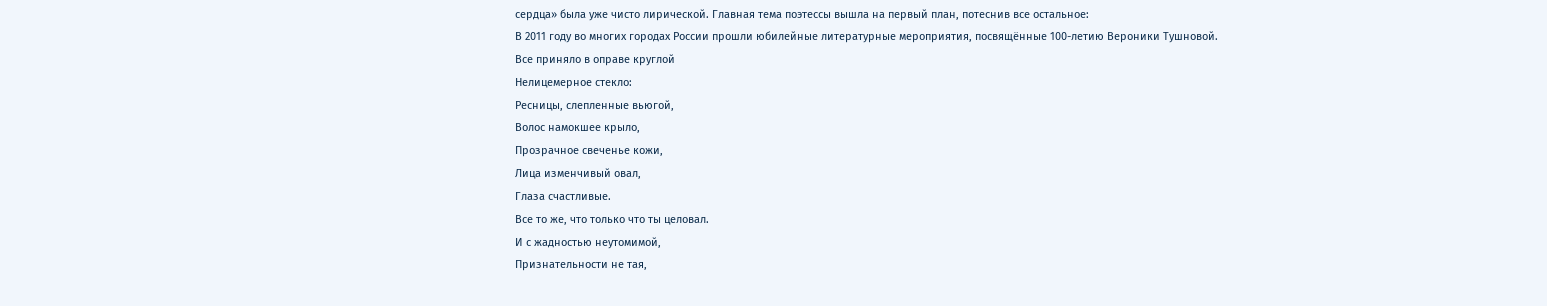сердца» была уже чисто лирической. Главная тема поэтессы вышла на первый план, потеснив все остальное:
В 2011 году во многих городах России прошли юбилейные литературные мероприятия, посвящённые 100-летию Вероники Тушновой.
Все приняло в оправе круглой
Нелицемерное стекло:
Ресницы, слепленные вьюгой,
Волос намокшее крыло,
Прозрачное свеченье кожи,
Лица изменчивый овал,
Глаза счастливые.
Все то же, что только что ты целовал.
И с жадностью неутомимой,
Признательности не тая,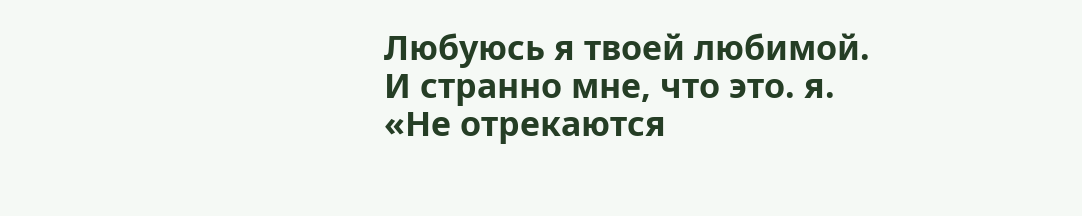Любуюсь я твоей любимой.
И странно мне, что это. я.
«Не отрекаются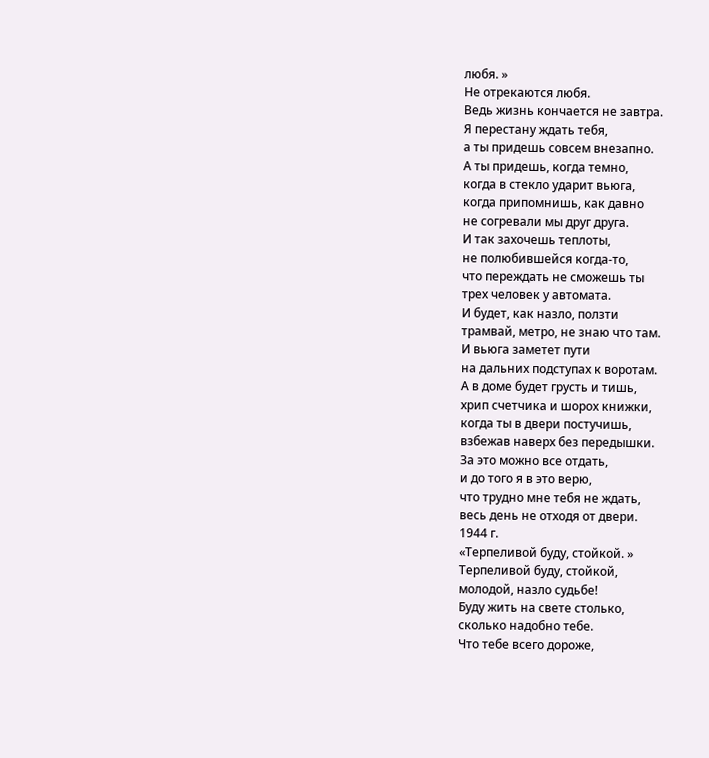любя. »
Не отрекаются любя.
Ведь жизнь кончается не завтра.
Я перестану ждать тебя,
а ты придешь совсем внезапно.
А ты придешь, когда темно,
когда в стекло ударит вьюга,
когда припомнишь, как давно
не согревали мы друг друга.
И так захочешь теплоты,
не полюбившейся когда-то,
что переждать не сможешь ты
трех человек у автомата.
И будет, как назло, ползти
трамвай, метро, не знаю что там.
И вьюга заметет пути
на дальних подступах к воротам.
А в доме будет грусть и тишь,
хрип счетчика и шорох книжки,
когда ты в двери постучишь,
взбежав наверх без передышки.
За это можно все отдать,
и до того я в это верю,
что трудно мне тебя не ждать,
весь день не отходя от двери.
1944 г.
«Терпеливой буду, стойкой. »
Терпеливой буду, стойкой,
молодой, назло судьбе!
Буду жить на свете столько,
сколько надобно тебе.
Что тебе всего дороже,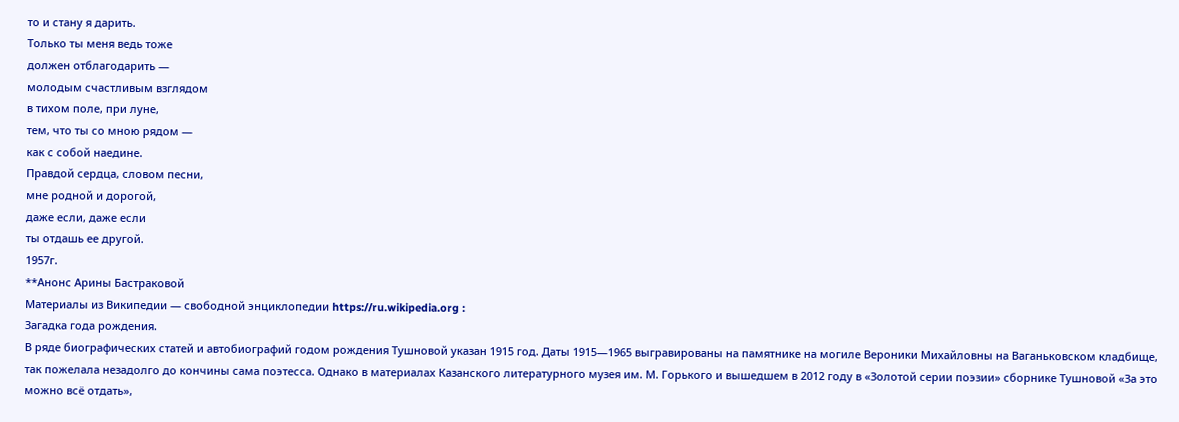то и стану я дарить.
Только ты меня ведь тоже
должен отблагодарить —
молодым счастливым взглядом
в тихом поле, при луне,
тем, что ты со мною рядом —
как с собой наедине.
Правдой сердца, словом песни,
мне родной и дорогой,
даже если, даже если
ты отдашь ее другой.
1957г.
**Анонс Арины Бастраковой
Материалы из Википедии — свободной энциклопедии https://ru.wikipedia.org :
Загадка года рождения.
В ряде биографических статей и автобиографий годом рождения Тушновой указан 1915 год. Даты 1915—1965 выгравированы на памятнике на могиле Вероники Михайловны на Ваганьковском кладбище, так пожелала незадолго до кончины сама поэтесса. Однако в материалах Казанского литературного музея им. М. Горького и вышедшем в 2012 году в «Золотой серии поэзии» сборнике Тушновой «За это можно всё отдать»,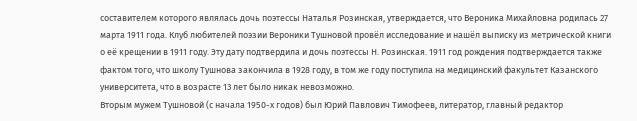составителем которого являлась дочь поэтессы Наталья Розинская, утверждается, что Вероника Михайловна родилась 27 марта 1911 года. Клуб любителей поэзии Вероники Тушновой провёл исследование и нашёл выписку из метрической книги о её крещении в 1911 году. Эту дату подтвердила и дочь поэтессы Н. Розинская. 1911 год рождения подтверждается также фактом того, что школу Тушнова закончила в 1928 году, в том же году поступила на медицинский факультет Казанского университета, что в возрасте 13 лет было никак невозможно.
Вторым мужем Тушновой (с начала 1950-х годов) был Юрий Павлович Тимофеев, литератор, главный редактор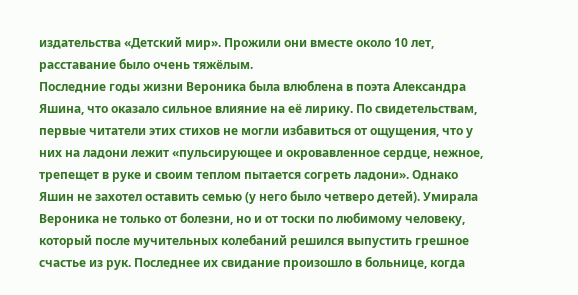издательства «Детский мир». Прожили они вместе около 10 лет, расставание было очень тяжёлым.
Последние годы жизни Вероника была влюблена в поэта Александра Яшина, что оказало сильное влияние на её лирику. По свидетельствам, первые читатели этих стихов не могли избавиться от ощущения, что у них на ладони лежит «пульсирующее и окровавленное сердце, нежное, трепещет в руке и своим теплом пытается согреть ладони». Однако Яшин не захотел оставить семью (у него было четверо детей). Умирала Вероника не только от болезни, но и от тоски по любимому человеку, который после мучительных колебаний решился выпустить грешное счастье из рук. Последнее их свидание произошло в больнице, когда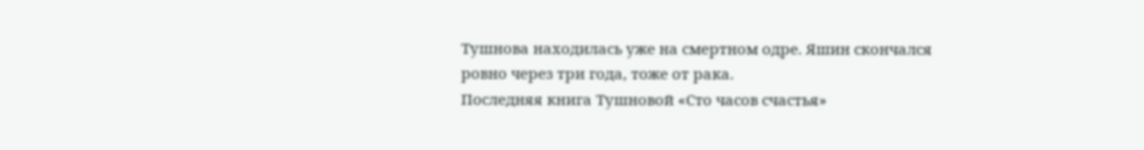Тушнова находилась уже на смертном одре. Яшин скончался ровно через три года, тоже от рака.
Последняя книга Тушновой «Сто часов счастья»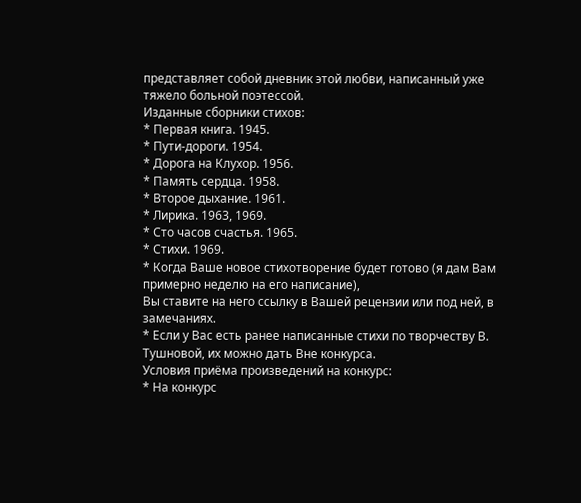представляет собой дневник этой любви, написанный уже тяжело больной поэтессой.
Изданные сборники стихов:
* Первая книга. 1945.
* Пути-дороги. 1954.
* Дорога на Клухор. 1956.
* Память сердца. 1958.
* Второе дыхание. 1961.
* Лирика. 1963, 1969.
* Сто часов счастья. 1965.
* Стихи. 1969.
* Когда Ваше новое стихотворение будет готово (я дам Вам примерно неделю на его написание),
Вы ставите на него ссылку в Вашей рецензии или под ней, в замечаниях.
* Если у Вас есть ранее написанные стихи по творчеству В. Тушновой, их можно дать Вне конкурса.
Условия приёма произведений на конкурс:
* На конкурс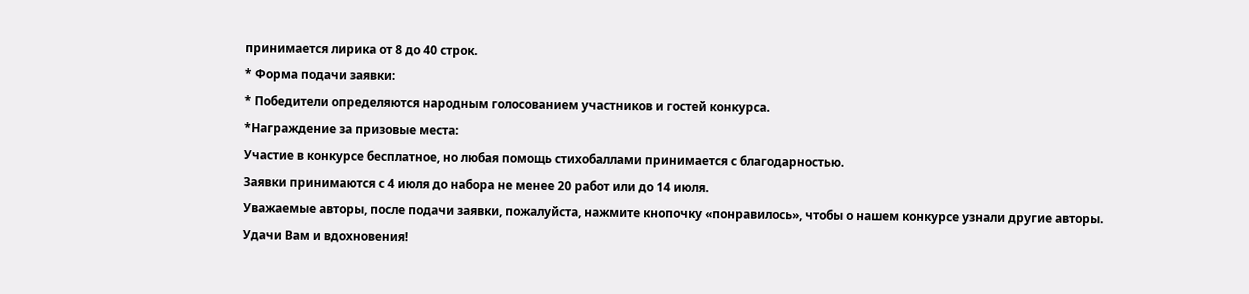принимается лирика от 8 до 40 строк.
* Форма подачи заявки:
* Победители определяются народным голосованием участников и гостей конкурса.
*Награждение за призовые места:
Участие в конкурсе бесплатное, но любая помощь стихобаллами принимается с благодарностью.
Заявки принимаются с 4 июля до набора не менее 20 работ или до 14 июля.
Уважаемые авторы, после подачи заявки, пожалуйста, нажмите кнопочку «понравилось», чтобы о нашем конкурсе узнали другие авторы.
Удачи Вам и вдохновения!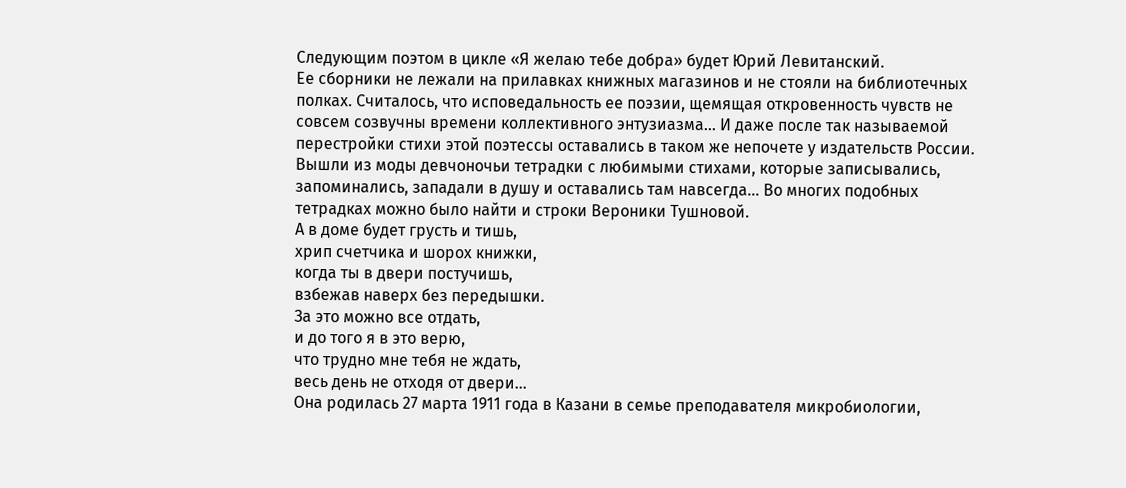Следующим поэтом в цикле «Я желаю тебе добра» будет Юрий Левитанский.
Ее сборники не лежали на прилавках книжных магазинов и не стояли на библиотечных полках. Считалось, что исповедальность ее поэзии, щемящая откровенность чувств не совсем созвучны времени коллективного энтузиазма… И даже после так называемой перестройки стихи этой поэтессы оставались в таком же непочете у издательств России. Вышли из моды девчоночьи тетрадки с любимыми стихами, которые записывались, запоминались, западали в душу и оставались там навсегда… Во многих подобных тетрадках можно было найти и строки Вероники Тушновой.
А в доме будет грусть и тишь,
хрип счетчика и шорох книжки,
когда ты в двери постучишь,
взбежав наверх без передышки.
За это можно все отдать,
и до того я в это верю,
что трудно мне тебя не ждать,
весь день не отходя от двери…
Она родилась 27 марта 1911 года в Казани в семье преподавателя микробиологии,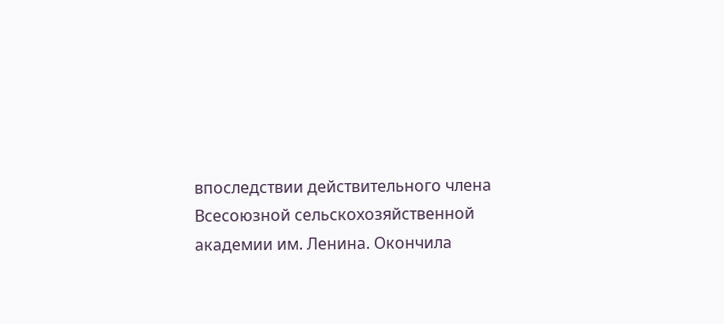впоследствии действительного члена Всесоюзной сельскохозяйственной академии им. Ленина. Окончила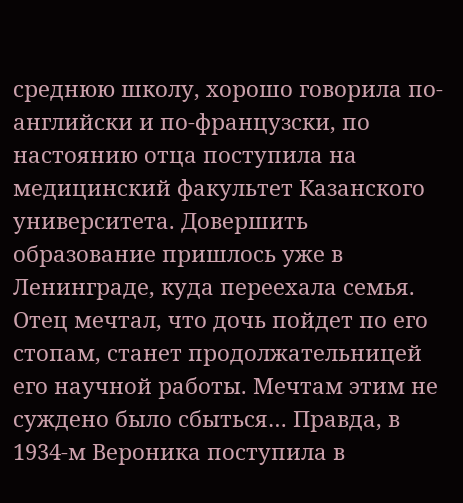среднюю школу, хорошо говорила по-английски и по-французски, по настоянию отца поступила на медицинский факультет Казанского университета. Довершить образование пришлось уже в Ленинграде, куда переехала семья. Отец мечтал, что дочь пойдет по его стопам, станет продолжательницей его научной работы. Мечтам этим не суждено было сбыться… Правда, в 1934-м Вероника поступила в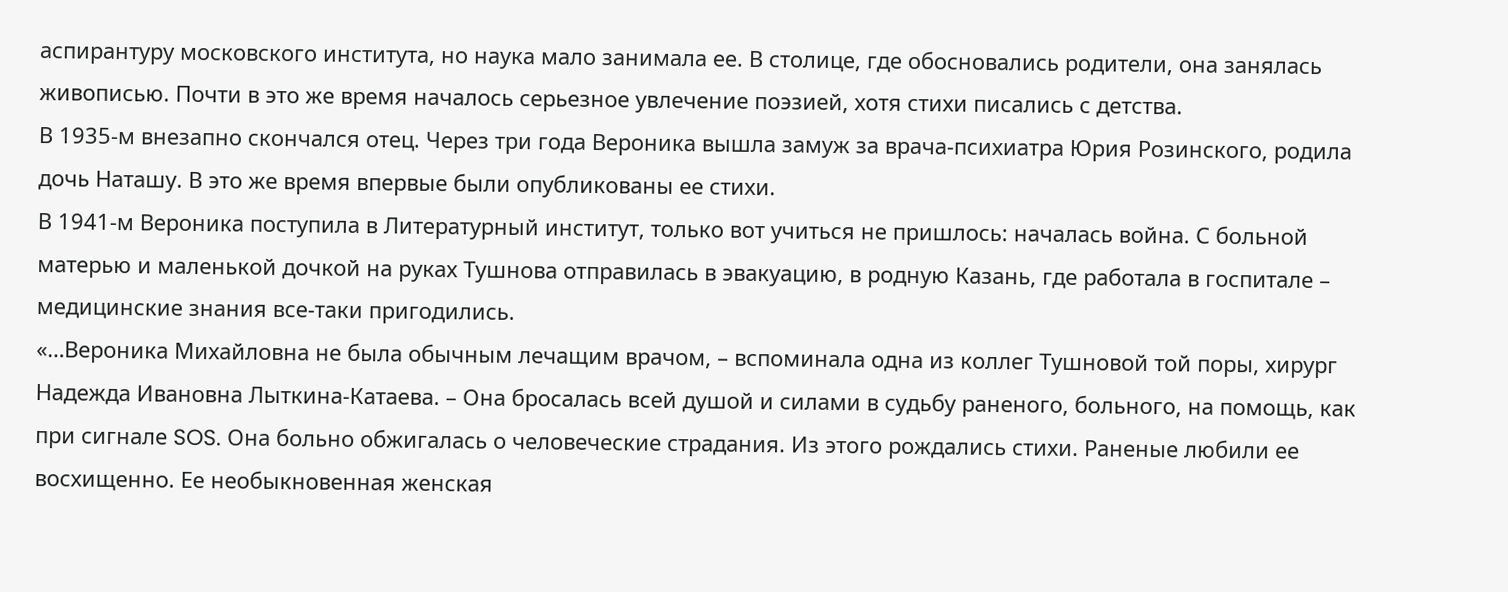аспирантуру московского института, но наука мало занимала ее. В столице, где обосновались родители, она занялась живописью. Почти в это же время началось серьезное увлечение поэзией, хотя стихи писались с детства.
В 1935-м внезапно скончался отец. Через три года Вероника вышла замуж за врача-психиатра Юрия Розинского, родила дочь Наташу. В это же время впервые были опубликованы ее стихи.
В 1941-м Вероника поступила в Литературный институт, только вот учиться не пришлось: началась война. С больной матерью и маленькой дочкой на руках Тушнова отправилась в эвакуацию, в родную Казань, где работала в госпитале – медицинские знания все-таки пригодились.
«…Вероника Михайловна не была обычным лечащим врачом, – вспоминала одна из коллег Тушновой той поры, хирург Надежда Ивановна Лыткина-Катаева. – Она бросалась всей душой и силами в судьбу раненого, больного, на помощь, как при сигнале SOS. Она больно обжигалась о человеческие страдания. Из этого рождались стихи. Раненые любили ее восхищенно. Ее необыкновенная женская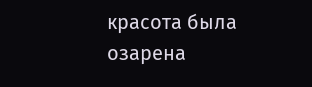красота была озарена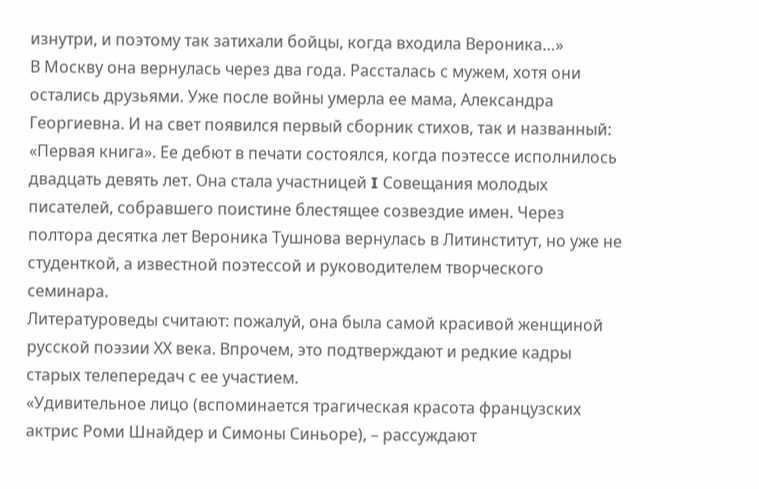изнутри, и поэтому так затихали бойцы, когда входила Вероника…»
В Москву она вернулась через два года. Рассталась с мужем, хотя они остались друзьями. Уже после войны умерла ее мама, Александра Георгиевна. И на свет появился первый сборник стихов, так и названный: «Первая книга». Ее дебют в печати состоялся, когда поэтессе исполнилось двадцать девять лет. Она стала участницей I Совещания молодых писателей, собравшего поистине блестящее созвездие имен. Через полтора десятка лет Вероника Тушнова вернулась в Литинститут, но уже не студенткой, а известной поэтессой и руководителем творческого семинара.
Литературоведы считают: пожалуй, она была самой красивой женщиной русской поэзии ХХ века. Впрочем, это подтверждают и редкие кадры старых телепередач с ее участием.
«Удивительное лицо (вспоминается трагическая красота французских актрис Роми Шнайдер и Симоны Синьоре), – рассуждают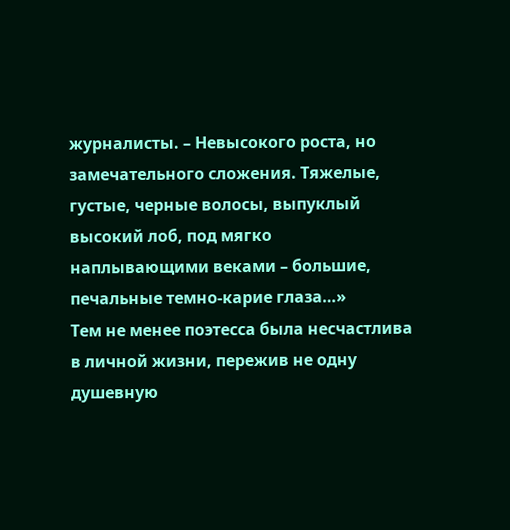журналисты. – Невысокого роста, но замечательного сложения. Тяжелые, густые, черные волосы, выпуклый высокий лоб, под мягко наплывающими веками – большие, печальные темно-карие глаза…»
Тем не менее поэтесса была несчастлива в личной жизни, пережив не одну душевную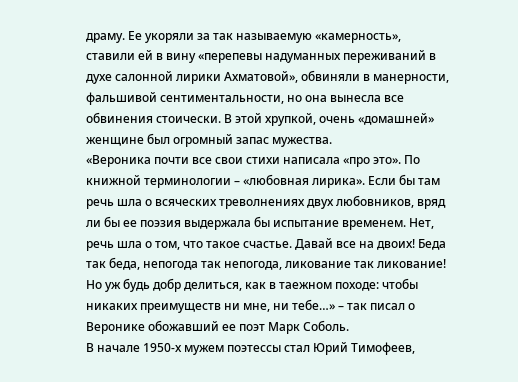драму. Ее укоряли за так называемую «камерность», ставили ей в вину «перепевы надуманных переживаний в духе салонной лирики Ахматовой», обвиняли в манерности, фальшивой сентиментальности, но она вынесла все обвинения стоически. В этой хрупкой, очень «домашней» женщине был огромный запас мужества.
«Вероника почти все свои стихи написала «про это». По книжной терминологии – «любовная лирика». Если бы там речь шла о всяческих треволнениях двух любовников, вряд ли бы ее поэзия выдержала бы испытание временем. Нет, речь шла о том, что такое счастье. Давай все на двоих! Беда так беда, непогода так непогода, ликование так ликование! Но уж будь добр делиться, как в таежном походе: чтобы никаких преимуществ ни мне, ни тебе…» – так писал о Веронике обожавший ее поэт Марк Соболь.
В начале 1950-х мужем поэтессы стал Юрий Тимофеев,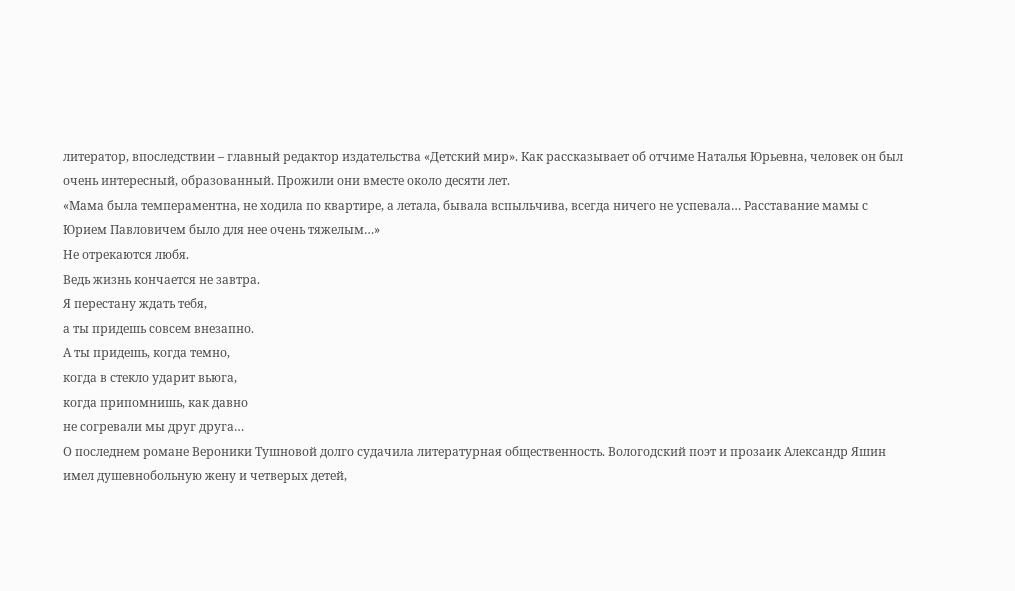литератор, впоследствии – главный редактор издательства «Детский мир». Как рассказывает об отчиме Наталья Юрьевна, человек он был очень интересный, образованный. Прожили они вместе около десяти лет.
«Мама была темпераментна, не ходила по квартире, а летала, бывала вспыльчива, всегда ничего не успевала… Расставание мамы с Юрием Павловичем было для нее очень тяжелым…»
Не отрекаются любя.
Ведь жизнь кончается не завтра.
Я перестану ждать тебя,
а ты придешь совсем внезапно.
А ты придешь, когда темно,
когда в стекло ударит вьюга,
когда припомнишь, как давно
не согревали мы друг друга…
О последнем романе Вероники Тушновой долго судачила литературная общественность. Вологодский поэт и прозаик Александр Яшин имел душевнобольную жену и четверых детей,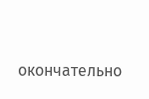окончательно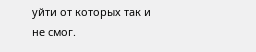уйти от которых так и не смог.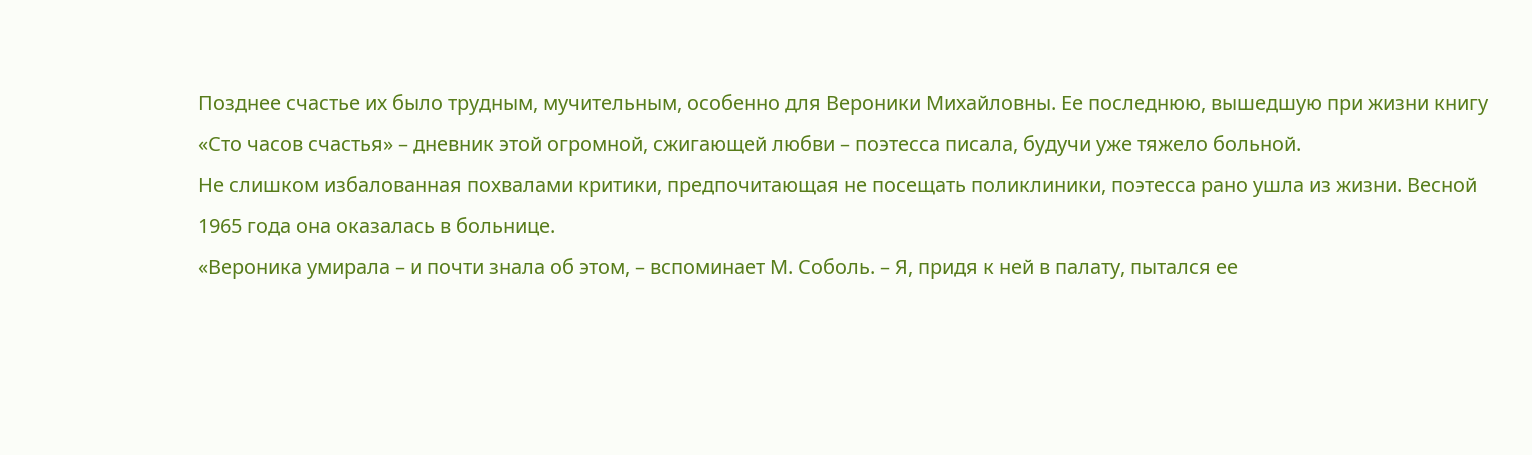Позднее счастье их было трудным, мучительным, особенно для Вероники Михайловны. Ее последнюю, вышедшую при жизни книгу «Сто часов счастья» – дневник этой огромной, сжигающей любви – поэтесса писала, будучи уже тяжело больной.
Не слишком избалованная похвалами критики, предпочитающая не посещать поликлиники, поэтесса рано ушла из жизни. Весной 1965 года она оказалась в больнице.
«Вероника умирала – и почти знала об этом, – вспоминает М. Соболь. – Я, придя к ней в палату, пытался ее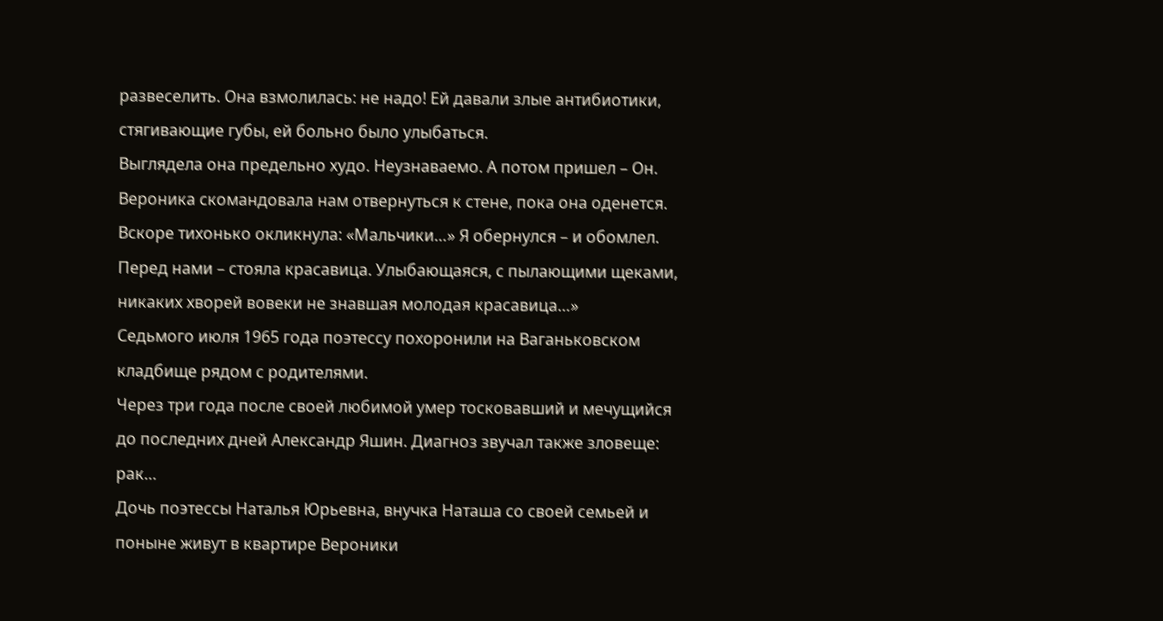развеселить. Она взмолилась: не надо! Ей давали злые антибиотики, стягивающие губы, ей больно было улыбаться.
Выглядела она предельно худо. Неузнаваемо. А потом пришел – Он. Вероника скомандовала нам отвернуться к стене, пока она оденется. Вскоре тихонько окликнула: «Мальчики…» Я обернулся – и обомлел. Перед нами – стояла красавица. Улыбающаяся, с пылающими щеками, никаких хворей вовеки не знавшая молодая красавица…»
Седьмого июля 1965 года поэтессу похоронили на Ваганьковском кладбище рядом с родителями.
Через три года после своей любимой умер тосковавший и мечущийся до последних дней Александр Яшин. Диагноз звучал также зловеще: рак…
Дочь поэтессы Наталья Юрьевна, внучка Наташа со своей семьей и поныне живут в квартире Вероники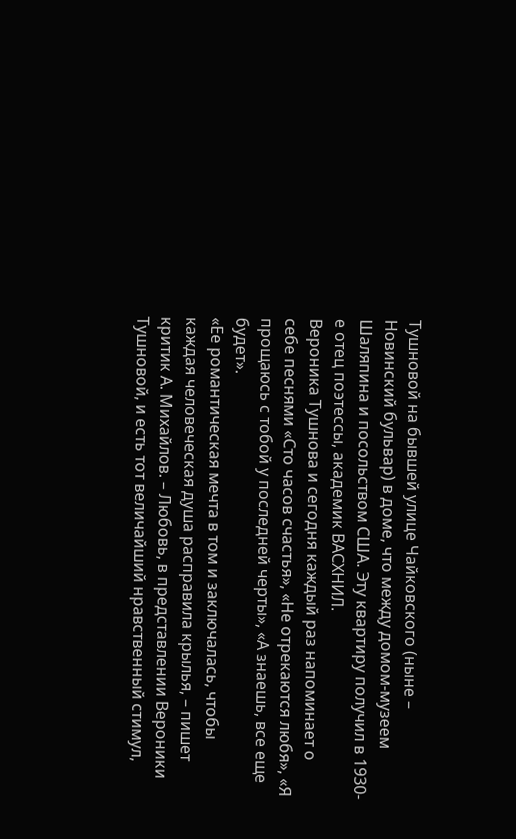Тушновой на бывшей улице Чайковского (ныне – Новинский бульвар) в доме, что между домом-музеем Шаляпина и посольством США. Эту квартиру получил в 1930-е отец поэтессы, академик ВАСХНИЛ.
Вероника Тушнова и сегодня каждый раз напоминает о себе песнями «Сто часов счастья», «Не отрекаются любя», «Я прощаюсь с тобой у последней черты», «А знаешь, все еще будет».
«Ее романтическая мечта в том и заключалась, чтобы каждая человеческая душа расправила крылья, – пишет критик А. Михайлов. – Любовь, в представлении Вероники Тушновой, и есть тот величайший нравственный стимул,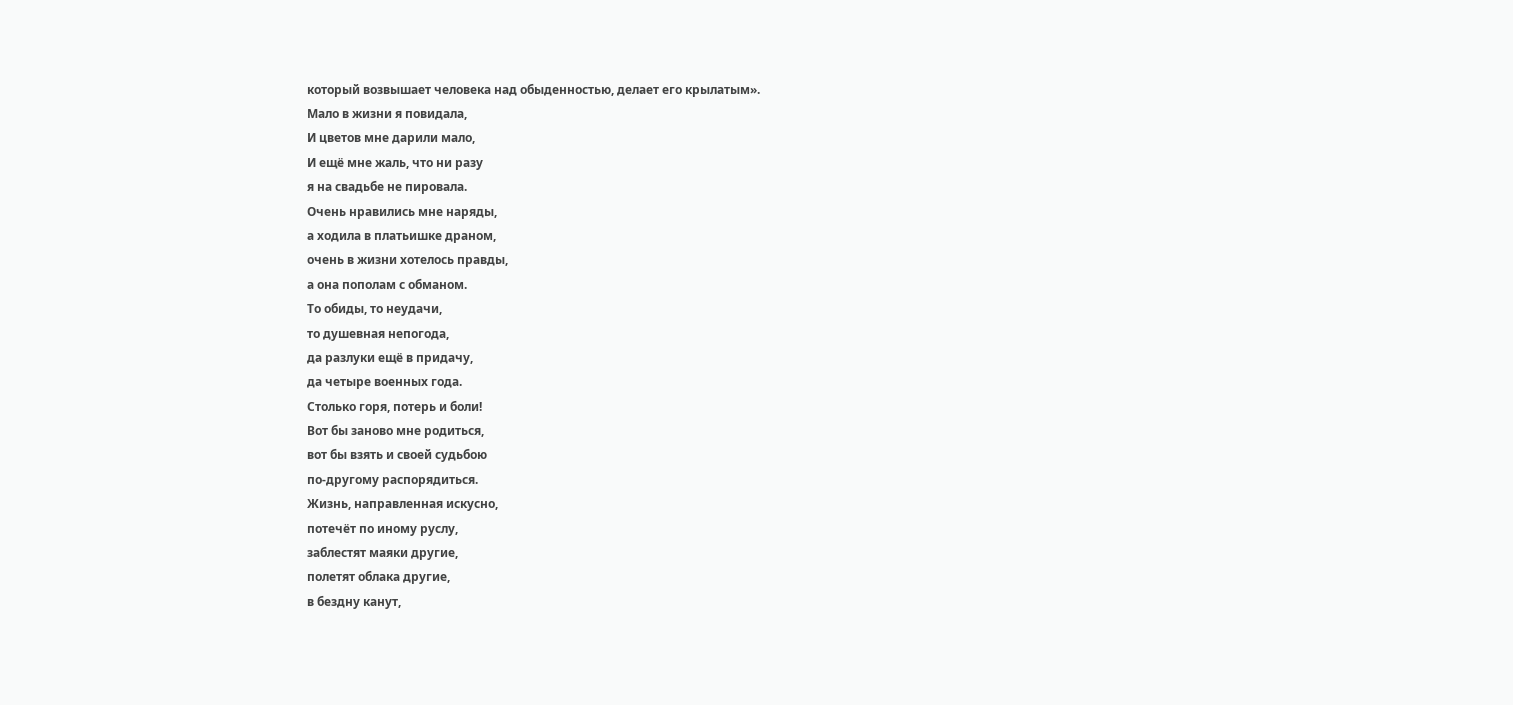который возвышает человека над обыденностью, делает его крылатым».
Мало в жизни я повидала,
И цветов мне дарили мало,
И ещё мне жаль, что ни разу
я на свадьбе не пировала.
Очень нравились мне наряды,
а ходила в платьишке драном,
очень в жизни хотелось правды,
а она пополам с обманом.
То обиды, то неудачи,
то душевная непогода,
да разлуки ещё в придачу,
да четыре военных года.
Столько горя, потерь и боли!
Вот бы заново мне родиться,
вот бы взять и своей судьбою
по-другому распорядиться.
Жизнь, направленная искусно,
потечёт по иному руслу,
заблестят маяки другие,
полетят облака другие,
в бездну канут,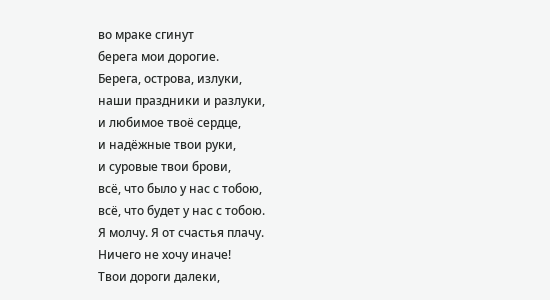во мраке сгинут
берега мои дорогие.
Берега, острова, излуки,
наши праздники и разлуки,
и любимое твоё сердце,
и надёжные твои руки,
и суровые твои брови,
всё, что было у нас с тобою,
всё, что будет у нас с тобою.
Я молчу. Я от счастья плачу.
Ничего не хочу иначе!
Твои дороги далеки,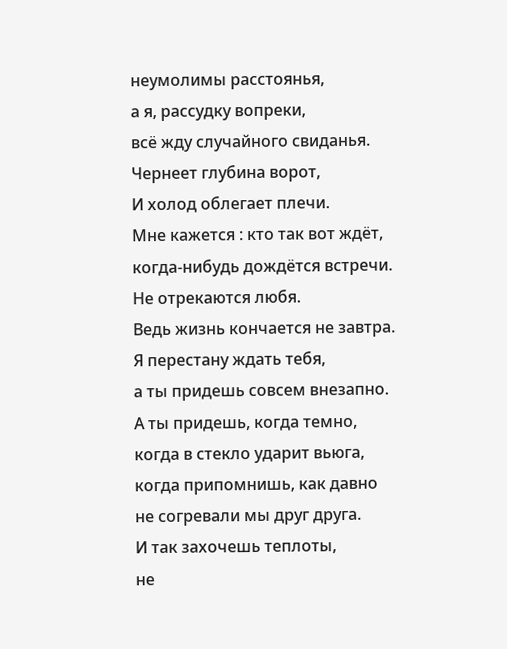неумолимы расстоянья,
а я, рассудку вопреки,
всё жду случайного свиданья.
Чернеет глубина ворот,
И холод облегает плечи.
Мне кажется : кто так вот ждёт,
когда-нибудь дождётся встречи.
Не отрекаются любя.
Ведь жизнь кончается не завтра.
Я перестану ждать тебя,
а ты придешь совсем внезапно.
А ты придешь, когда темно,
когда в стекло ударит вьюга,
когда припомнишь, как давно
не согревали мы друг друга.
И так захочешь теплоты,
не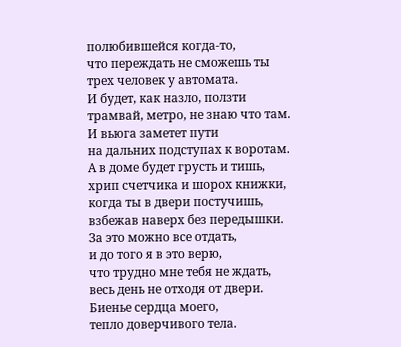полюбившейся когда-то,
что переждать не сможешь ты
трех человек у автомата.
И будет, как назло, ползти
трамвай, метро, не знаю что там.
И вьюга заметет пути
на дальних подступах к воротам.
А в доме будет грусть и тишь,
хрип счетчика и шорох книжки,
когда ты в двери постучишь,
взбежав наверх без передышки.
За это можно все отдать,
и до того я в это верю,
что трудно мне тебя не ждать,
весь день не отходя от двери.
Биенье сердца моего,
тепло доверчивого тела.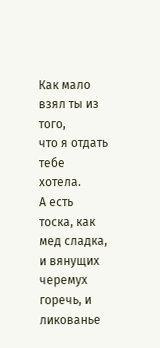Как мало взял ты из того,
что я отдать тебе хотела.
А есть тоска, как мед сладка,
и вянущих черемух горечь, и ликованье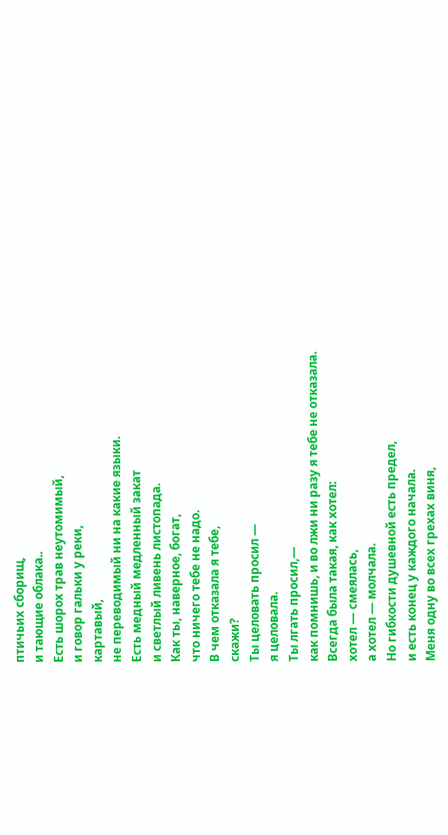птичьих сборищ,
и тающие облака..
Есть шорох трав неутомимый,
и говор гальки у реки,
картавый,
не переводимый ни на какие языки.
Есть медный медленный закат
и светлый ливень листопада.
Как ты, наверное, богат,
что ничего тебе не надо.
В чем отказала я тебе,
скажи?
Ты целовать просил —
я целовала.
Ты лгать просил,—
как помнишь, и во лжи ни разу я тебе не отказала.
Всегда была такая, как хотел:
хотел — смеялась,
а хотел — молчала.
Но гибкости душевной есть предел,
и есть конец у каждого начала.
Меня одну во всех грехах виня,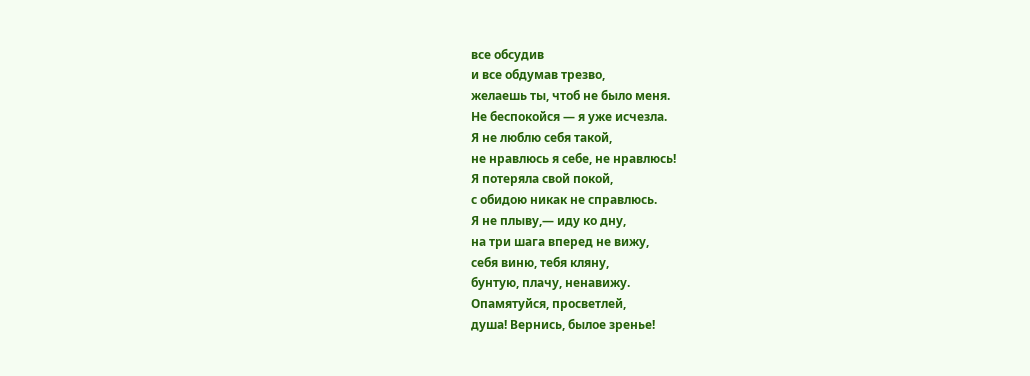все обсудив
и все обдумав трезво,
желаешь ты, чтоб не было меня.
Не беспокойся — я уже исчезла.
Я не люблю себя такой,
не нравлюсь я себе, не нравлюсь!
Я потеряла свой покой,
с обидою никак не справлюсь.
Я не плыву,— иду ко дну,
на три шага вперед не вижу,
себя виню, тебя кляну,
бунтую, плачу, ненавижу.
Опамятуйся, просветлей,
душа! Вернись, былое зренье!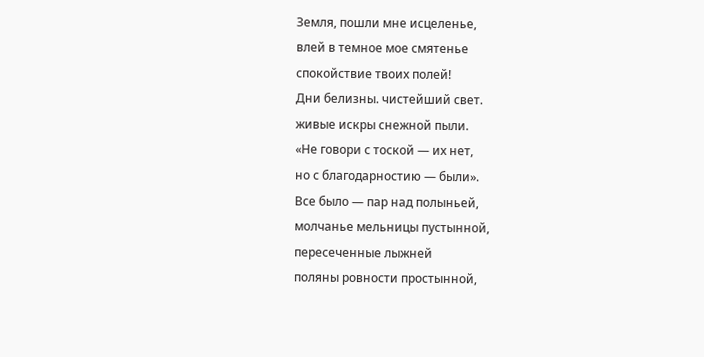Земля, пошли мне исцеленье,
влей в темное мое смятенье
спокойствие твоих полей!
Дни белизны. чистейший свет.
живые искры снежной пыли.
«Не говори с тоской — их нет,
но с благодарностию — были».
Все было — пар над полыньей,
молчанье мельницы пустынной,
пересеченные лыжней
поляны ровности простынной,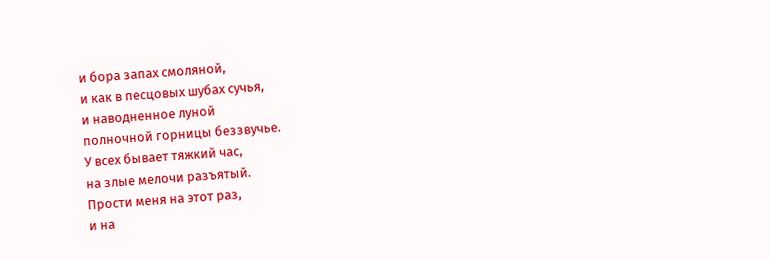и бора запах смоляной,
и как в песцовых шубах сучья,
и наводненное луной
полночной горницы беззвучье.
У всех бывает тяжкий час,
на злые мелочи разъятый.
Прости меня на этот раз,
и на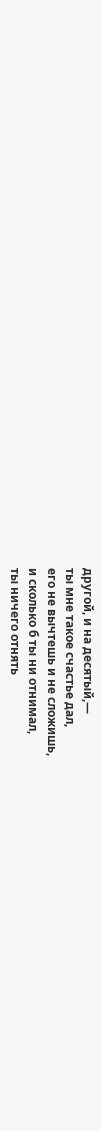другой, и на десятый,—
ты мне такое счастье дал,
его не вычтешь и не сложишь,
и сколько б ты ни отнимал,
ты ничего отнять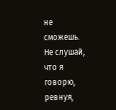не сможешь.
Не слушай, что я говорю,
ревнуя,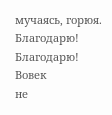мучаясь, горюя.
Благодарю! Благодарю!
Вовек
не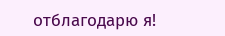отблагодарю я!